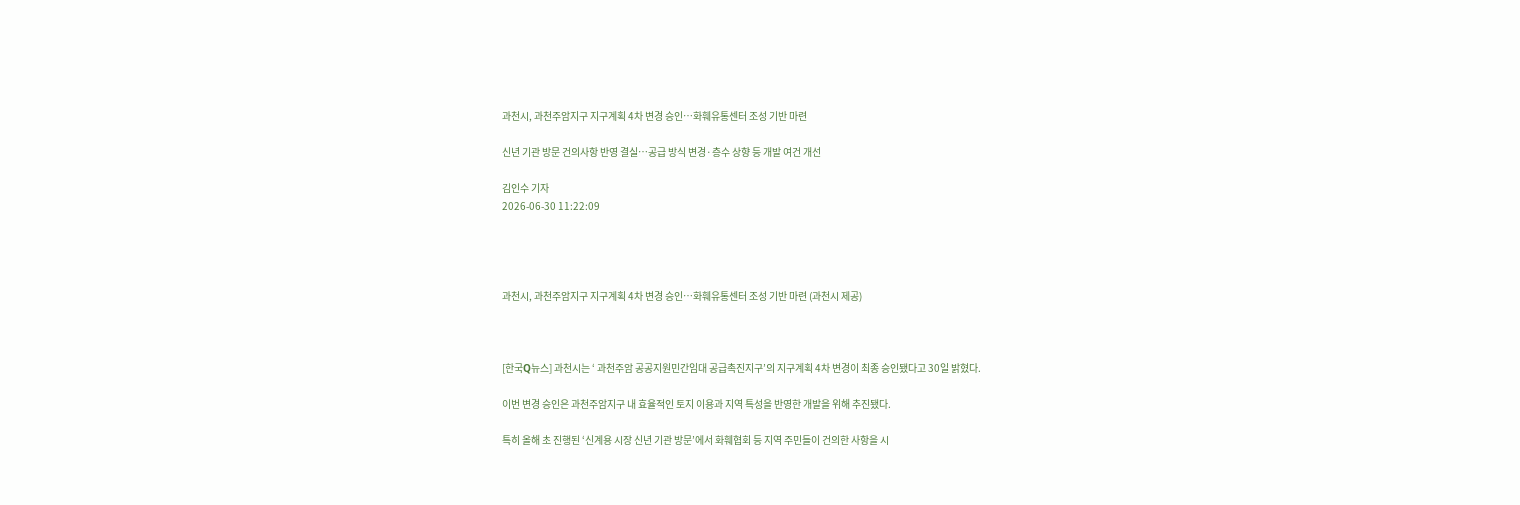과천시, 과천주암지구 지구계획 4차 변경 승인…화훼유통센터 조성 기반 마련

신년 기관 방문 건의사항 반영 결실…공급 방식 변경·층수 상향 등 개발 여건 개선

김인수 기자
2026-06-30 11:22:09




과천시, 과천주암지구 지구계획 4차 변경 승인…화훼유통센터 조성 기반 마련 (과천시 제공)



[한국Q뉴스] 과천시는 ‘ 과천주암 공공지원민간임대 공급촉진지구’의 지구계획 4차 변경이 최종 승인됐다고 30일 밝혔다.

이번 변경 승인은 과천주암지구 내 효율적인 토지 이용과 지역 특성을 반영한 개발을 위해 추진됐다.

특히 올해 초 진행된 ‘신계용 시장 신년 기관 방문’에서 화훼협회 등 지역 주민들이 건의한 사항을 시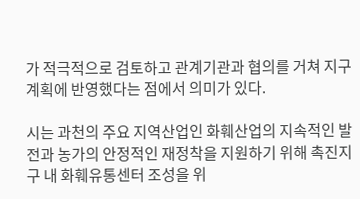가 적극적으로 검토하고 관계기관과 협의를 거쳐 지구계획에 반영했다는 점에서 의미가 있다.

시는 과천의 주요 지역산업인 화훼산업의 지속적인 발전과 농가의 안정적인 재정착을 지원하기 위해 촉진지구 내 화훼유통센터 조성을 위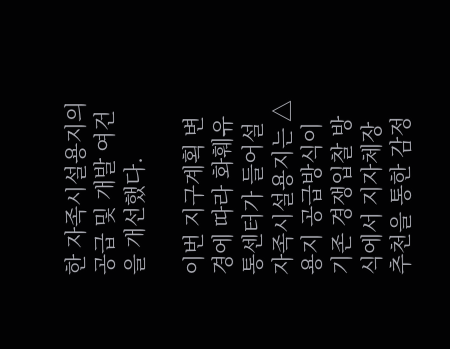한 자족시설용지의 공급 및 개발 여건을 개선했다.

이번 지구계획 변경에 따라 화훼유통센터가 들어설 자족시설용지는 △용지 공급방식이 기존 경쟁입찰 방식에서 지자체장 추천을 통한 감정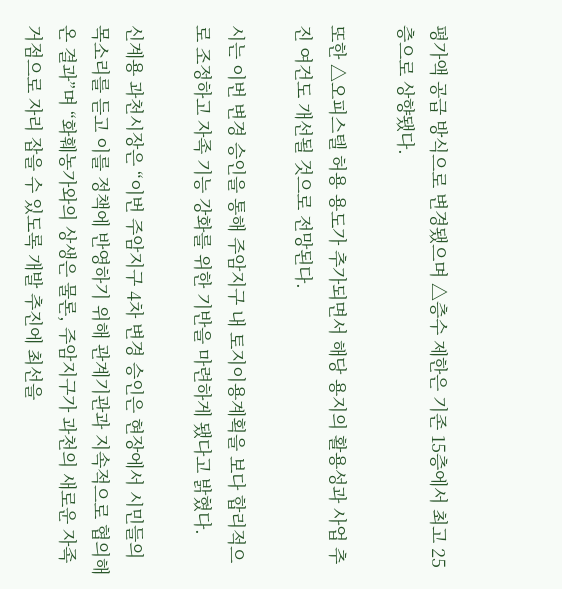평가액 공급 방식으로 변경됐으며 △층수 제한은 기존 15층에서 최고 25층으로 상향됐다.

또한 △오피스텔 허용 용도가 추가되면서 해당 용지의 활용성과 사업 추진 여건도 개선될 것으로 전망된다.

시는 이번 변경 승인을 통해 주암지구 내 토지이용계획을 보다 합리적으로 조정하고 자족 기능 강화를 위한 기반을 마련하게 됐다고 밝혔다.

신계용 과천시장은 “이번 주암지구 4차 변경 승인은 현장에서 시민들의 목소리를 듣고 이를 정책에 반영하기 위해 관계기관과 지속적으로 협의해 온 결과”며 “화훼농가와의 상생은 물론, 주암지구가 과천의 새로운 자족 거점으로 자리 잡을 수 있도록 개발 추진에 최선을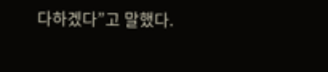다하겠다”고 말했다.